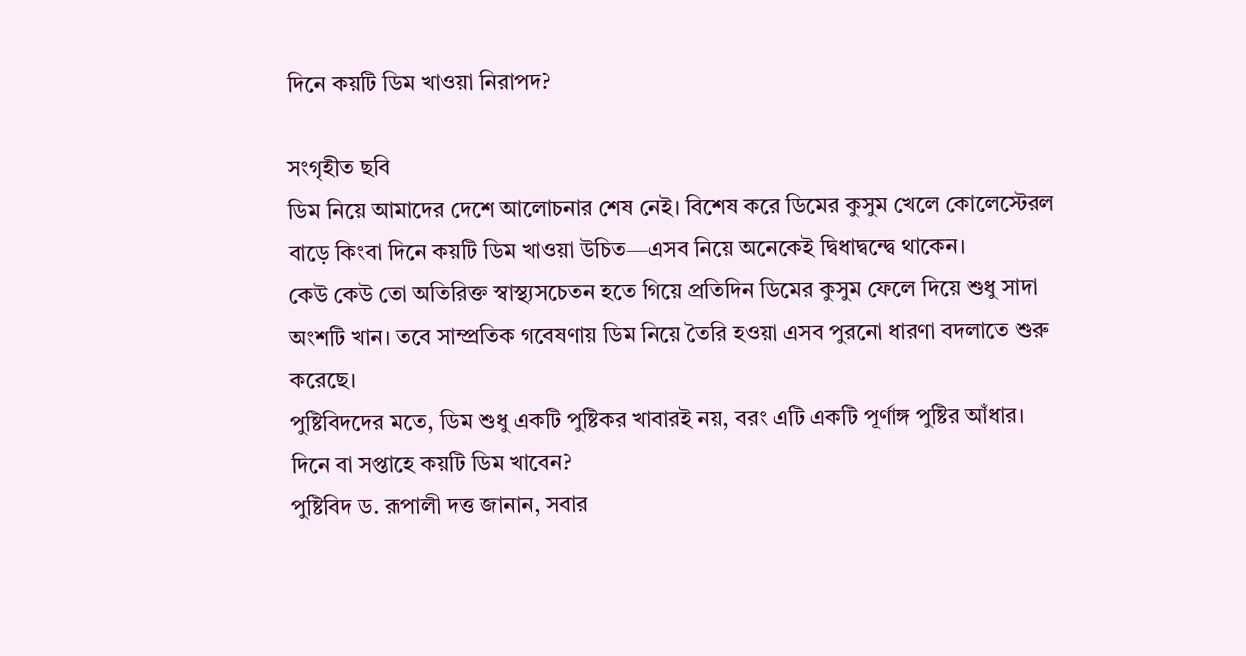দিনে কয়টি ডিম খাওয়া নিরাপদ?

সংগৃহীত ছবি
ডিম নিয়ে আমাদের দেশে আলোচনার শেষ নেই। বিশেষ করে ডিমের কুসুম খেলে কোলেস্টেরল বাড়ে কিংবা দিনে কয়টি ডিম খাওয়া উচিত—এসব নিয়ে অনেকেই দ্বিধাদ্বন্দ্বে থাকেন।
কেউ কেউ তো অতিরিক্ত স্বাস্থ্যসচেতন হতে গিয়ে প্রতিদিন ডিমের কুসুম ফেলে দিয়ে শুধু সাদা অংশটি খান। তবে সাম্প্রতিক গবেষণায় ডিম নিয়ে তৈরি হওয়া এসব পুরনো ধারণা বদলাতে শুরু করেছে।
পুষ্টিবিদদের মতে, ডিম শুধু একটি পুষ্টিকর খাবারই নয়, বরং এটি একটি পূর্ণাঙ্গ পুষ্টির আঁধার।
দিনে বা সপ্তাহে কয়টি ডিম খাবেন?
পুষ্টিবিদ ড. রূপালী দত্ত জানান, সবার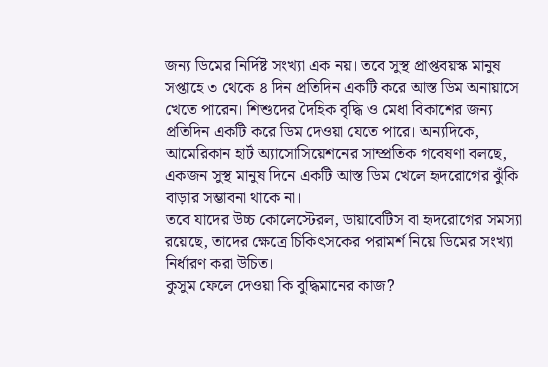জন্য ডিমের নির্দিষ্ট সংখ্যা এক নয়। তবে সুস্থ প্রাপ্তবয়স্ক মানুষ সপ্তাহে ৩ থেকে ৪ দিন প্রতিদিন একটি করে আস্ত ডিম অনায়াসে খেতে পারেন। শিশুদের দৈহিক বৃদ্ধি ও মেধা বিকাশের জন্য প্রতিদিন একটি করে ডিম দেওয়া যেতে পারে। অন্যদিকে, আমেরিকান হার্ট অ্যাসোসিয়েশনের সাম্প্রতিক গবেষণা বলছে, একজন সুস্থ মানুষ দিনে একটি আস্ত ডিম খেলে হৃদরোগের ঝুঁকি বাড়ার সম্ভাবনা থাকে না।
তবে যাদের উচ্চ কোলেস্টেরল, ডায়াবেটিস বা হৃদরোগের সমস্যা রয়েছে, তাদের ক্ষেত্রে চিকিৎসকের পরামর্শ নিয়ে ডিমের সংখ্যা নির্ধারণ করা উচিত।
কুসুম ফেলে দেওয়া কি বুদ্ধিমানের কাজ?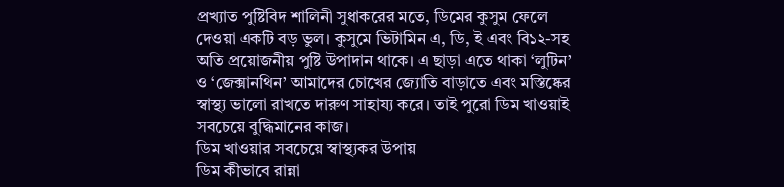প্রখ্যাত পুষ্টিবিদ শালিনী সুধাকরের মতে, ডিমের কুসুম ফেলে দেওয়া একটি বড় ভুল। কুসুমে ভিটামিন এ, ডি, ই এবং বি১২-সহ অতি প্রয়োজনীয় পুষ্টি উপাদান থাকে। এ ছাড়া এতে থাকা ‘লুটিন’ ও ‘জেক্সানথিন’ আমাদের চোখের জ্যোতি বাড়াতে এবং মস্তিষ্কের স্বাস্থ্য ভালো রাখতে দারুণ সাহায্য করে। তাই পুরো ডিম খাওয়াই সবচেয়ে বুদ্ধিমানের কাজ।
ডিম খাওয়ার সবচেয়ে স্বাস্থ্যকর উপায়
ডিম কীভাবে রান্না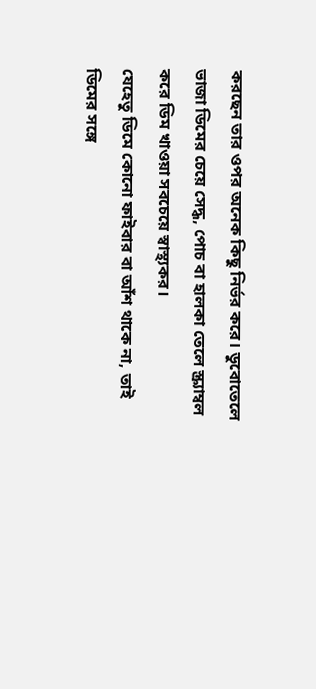করছেন তার ওপর অনেক কিছু নির্ভর করে। ডুবোতেলে ভাজা ডিমের চেয়ে সেদ্ধ, পোচ বা হালকা তেলে স্ক্র্যাম্বল করে ডিম খাওয়া সবচেয়ে স্বাস্থ্যকর।
যেহেতু ডিমে কোনো ফাইবার বা আঁশ থাকে না, তাই ডিমের সঙ্গে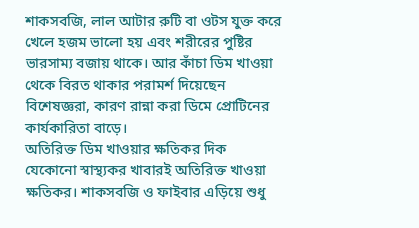শাকসবজি, লাল আটার রুটি বা ওটস যুক্ত করে খেলে হজম ভালো হয় এবং শরীরের পুষ্টির ভারসাম্য বজায় থাকে। আর কাঁচা ডিম খাওয়া থেকে বিরত থাকার পরামর্শ দিয়েছেন বিশেষজ্ঞরা, কারণ রান্না করা ডিমে প্রোটিনের কার্যকারিতা বাড়ে।
অতিরিক্ত ডিম খাওয়ার ক্ষতিকর দিক
যেকোনো স্বাস্থ্যকর খাবারই অতিরিক্ত খাওয়া ক্ষতিকর। শাকসবজি ও ফাইবার এড়িয়ে শুধু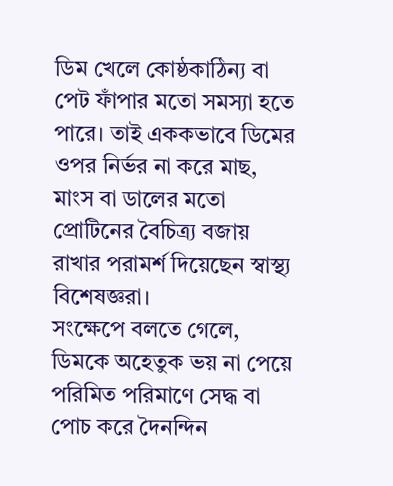ডিম খেলে কোষ্ঠকাঠিন্য বা পেট ফাঁপার মতো সমস্যা হতে পারে। তাই এককভাবে ডিমের ওপর নির্ভর না করে মাছ, মাংস বা ডালের মতো প্রোটিনের বৈচিত্র্য বজায় রাখার পরামর্শ দিয়েছেন স্বাস্থ্য বিশেষজ্ঞরা।
সংক্ষেপে বলতে গেলে, ডিমকে অহেতুক ভয় না পেয়ে পরিমিত পরিমাণে সেদ্ধ বা পোচ করে দৈনন্দিন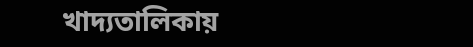খাদ্যতালিকায়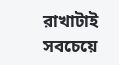রাখাটাই সবচেয়ে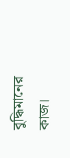বুদ্ধিমানের কাজ।